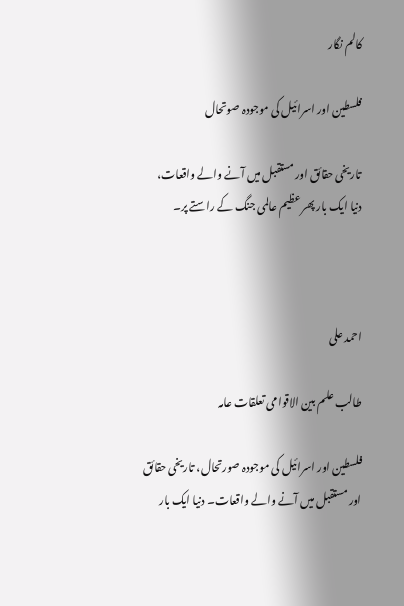کالم نگار

فلسطین اور اسرائیل کی موجودہ صوتحال

تاریخی حقائق اور مستقبل میں آنے والے واقعات، دنیا ایک بار پھر عظیم عالمی جنگ کے راستے پر۔



احمد علی

طالب علم بین الاقوامی تعلقات عامہ

فلسطین اور اسرائیل کی موجودہ صورتحال، تاریخی حقائق اور مستقبل میں آنے والے واقعات۔ دنیا ایک بار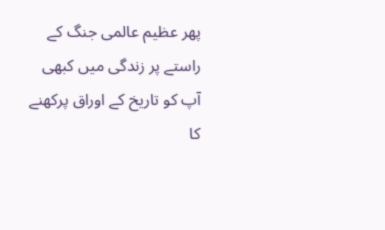پھر عظیم عالمی جنگ کے راستے پر زندگی میں کبھی آپ کو تاریخ کے اوراق پرکھنے کا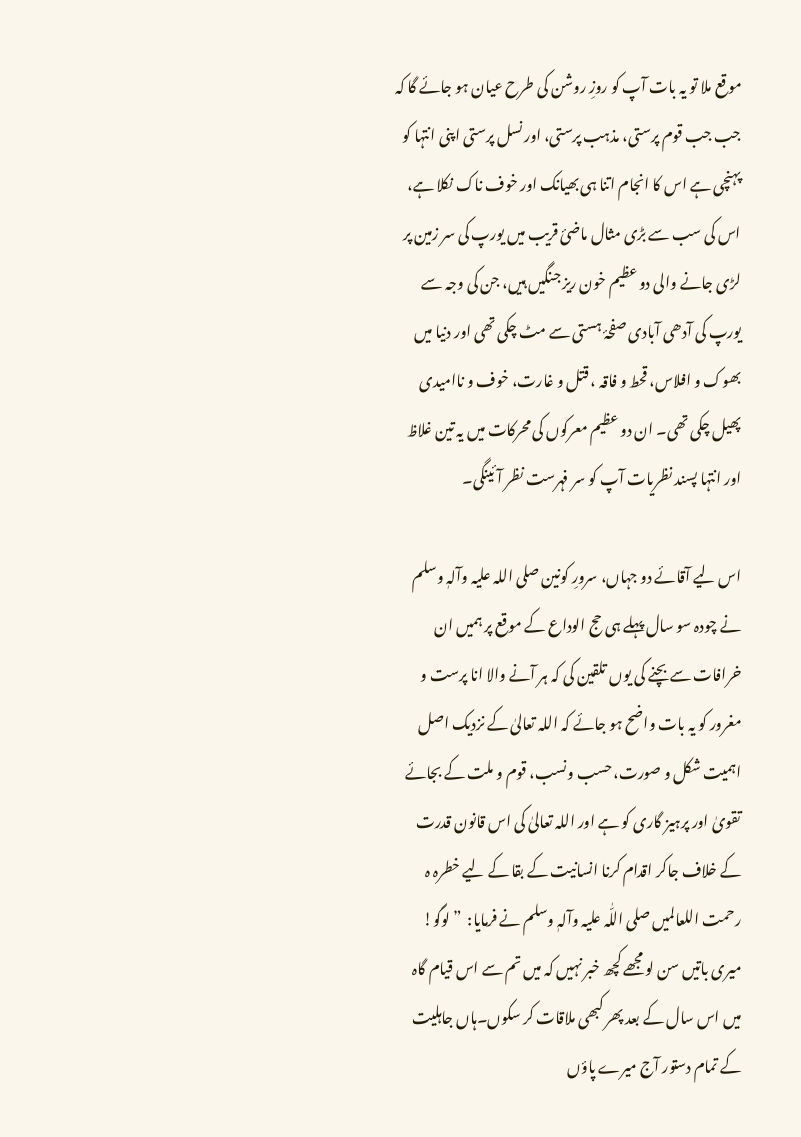موقع ملا تو یہ بات آپ کو روزِ روشن کی طرح عیان ہو جائے گا کہ جب جب قوم پرستی، مذہب پرستی، اور نسل پرستی اپنی انتہا کو پہنچی ہے اس کا انجام اتنا ہی بھیانک اور خوف ناک نکلا ہے، اس کی سب سے بڑی مثال ماضیٔ قریب میں یورپ کی سر زمین پر لڑی جانے والی دو عظیم خون ریز جنگیں ہیں، جن کی وجہ سے یورپ کی آدھی آبادی صفحۂ ہستی سے مٹ چکی تھی اور دنیا میں بھوک و افلاس، قحط و فاقہ ، قتل و غارت، خوف و ناامیدی پھیل چکی تھی۔ ان دو عظیم معرکوں کی محرکات میں یہ تین غلاظ اور انتہا پسند نظریات آپ کو سر فہرست نظر آئینگی۔

اس لیے آقائے دو جہاں، سرورِ کونین صلی اللہ علیہ وآلہٖ وسلم نے چودہ سو سال پہلے ہی حج الوداع کے موقع پر ہمیں ان خرافات سے بچنے کی یوں تلقین کی کہ ہر آنے والا انا پرست و مغرور کو یہ بات واضح ہو جائے کہ اللہ تعالیٰ کے نزدیک اصل اہمیت شکل و صورت، حسب ونسب، قوم و ملت کے بجائے تقویٰ اور پرہیز گاری کو ہے اور اللہ تعالیٰ کی اس قانون قدرت کے خلاف جاکر اقدام کرنا انسانیت کے بقا کے لیے خطرہ ہ رحمت اللعالمیں صلی اللّٰہ علیہ وآلہٖ وسلم نے فرمایا:  ” لوگو! میری باتیں سن لو مجھے کچھ خبر نہیں کہ میں تم سے اس قیام گاہ میں اس سال کے بعد پھر کبھی ملاقات کر سکوں۔ہاں جاہلیت کے تمام دستور آج میرے پاؤں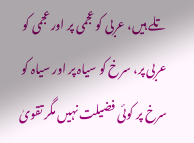تلے ہیں، عربی کو عجمی پر اور عجمی کو عربی پر، سرخ کو سیاہ پر اور سیاہ کو سرخ پر کوئی فضیلت نہیں مگر تقویٰ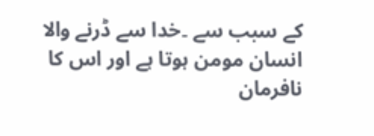کے سبب سے ۔خدا سے ڈرنے والا انسان مومن ہوتا ہے اور اس کا نافرمان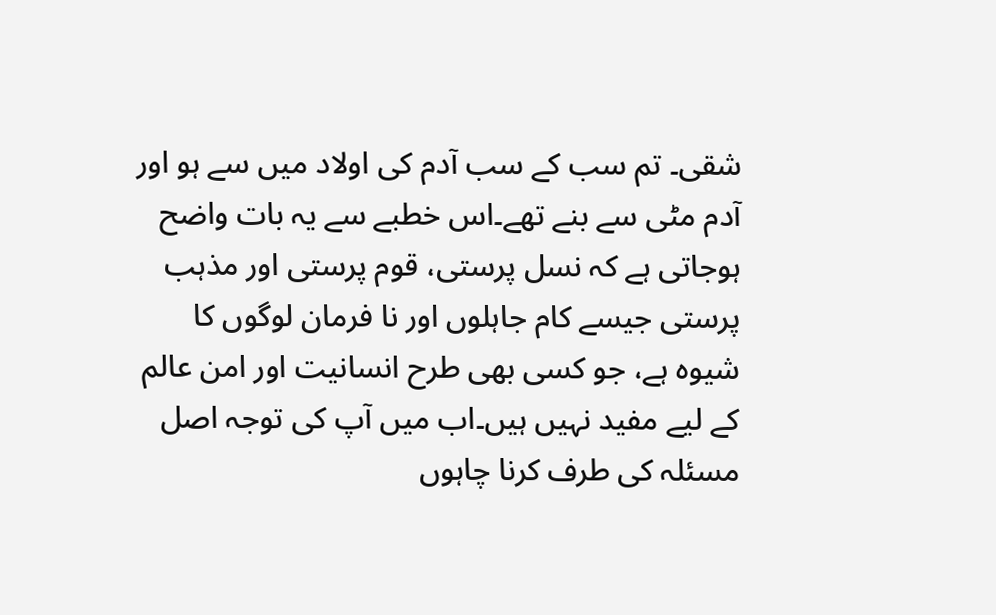شقی۔ تم سب کے سب آدم کی اولاد میں سے ہو اور آدم مٹی سے بنے تھے۔اس خطبے سے یہ بات واضح ہوجاتی ہے کہ نسل پرستی، قوم پرستی اور مذہب پرستی جیسے کام جاہلوں اور نا فرمان لوگوں کا شیوہ ہے، جو کسی بھی طرح انسانیت اور امن عالم کے لیے مفید نہیں ہیں۔اب میں آپ کی توجہ اصل مسئلہ کی طرف کرنا چاہوں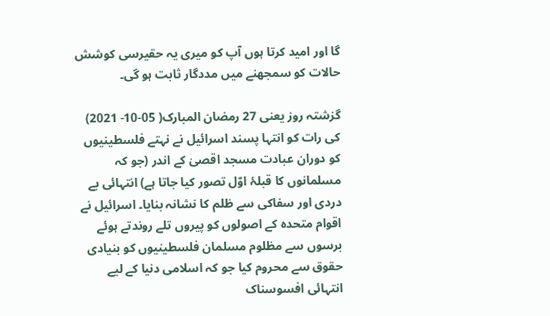گا اور امید کرتا ہوں آپ کو میری یہ حقیرسی کوشش حالات کو سمجھنے میں مددگار ثابت ہو گی۔

گزشتہ روز یعنی 27 رمضان المبارک( 05-10- 2021) کی رات کو انتہا پسند اسرائیل نے نہتے فلسطینیوں کو دوران عبادت مسجد اقصیٰ کے اندر (جو کہ مسلمانوں کا قبلۂ اوّل تصور کیا جاتا ہے) انتہائی بے دردی اور سفاکی سے ظلم کا نشانہ بنایا۔ اسرائیل نے اقوام متحدہ کے اصولوں کو پیروں تلے روندتے ہوئے برسوں سے مظلوم مسلمان فلسطینیوں کو بنیادی حقوق سے محروم کیا جو کہ اسلامی دنیا کے لیے انتہائی افسوسناک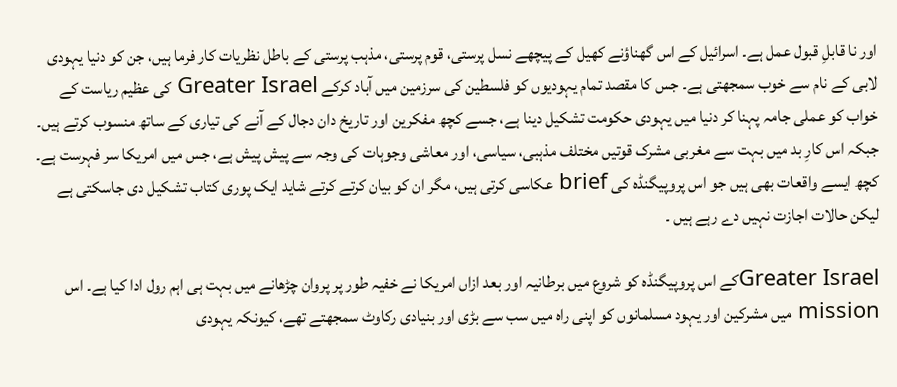اور نا قابلِ قبول عمل ہے۔ اسرائیل کے اس گھناؤنے کھیل کے پیچھے نسل پرستی، قوم پرستی، مذہب پرستی کے باطل نظریات کار فرما ہیں، جن کو دنیا یہودی لابی کے نام سے خوب سمجھتی ہے۔ جس کا مقصد تمام یہودیوں کو فلسطین کی سرزمین میں آباد کرکے Greater Israel کی عظیم ریاست کے خواب کو عملی جامہ پہنا کر دنیا میں یہودی حکومت تشکیل دینا ہے، جسے کچھ مفکرین اور تاریخ دان دجال کے آنے کی تیاری کے ساتھ منسوب کرتے ہیں۔ جبکہ اس کارِ بد میں بہت سے مغربی مشرک قوتیں مختلف مذہبی، سیاسی، اور معاشی وجوہات کی وجہ سے پیش پیش ہے، جس میں امریکا سر فہرست ہے۔ کچھ ایسے واقعات بھی ہیں جو اس پروپیگنڈہ کی brief عکاسی کرتی ہیں، مگر ان کو بیان کرتے کرتے شاید ایک پوری کتاب تشکیل دی جاسکتی ہے لیکن حالات اجازت نہیں دے رہے ہیں ۔

Greater Israelکے اس پروپیگنڈہ کو شروع میں برطانیہ اور بعد ازاں امریکا نے خفیہ طور پر پروان چڑھانے میں بہت ہی اہم رول ادا کیا ہے۔ اس mission میں مشرکین اور یہود مسلمانوں کو اپنی راہ میں سب سے بڑی اور بنیادی رکاوٹ سمجھتے تھے، کیونکہ یہودی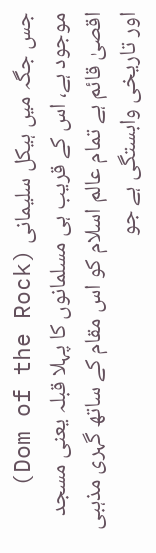جس جگہ میں ہیکل سلیمانی (Dom of the Rock) موجود ہے، اس کے قریب ہی مسلمانوں کا پہلا قبلہ یعنی مسجد اقصیٰ قائم ہے تمام عالم اسلام کو اس مقام کے ساتھ گہری مذہبی اور تاریخی وابستگی ہے جو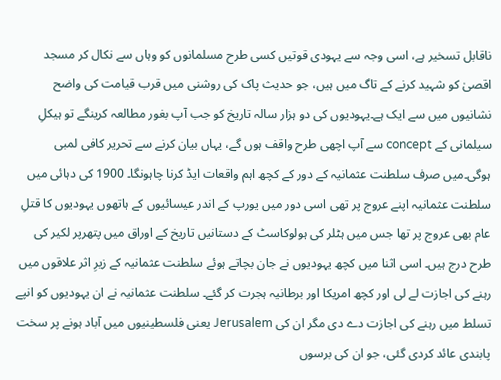ناقابل تسخیر ہے، اسی وجہ سے یہودی قوتیں کسی طرح مسلمانوں کو وہاں سے نکال کر مسجد اقصیٰ کو شہید کرنے کے تاگ میں ہیں، جو حدیث پاک کی روشنی میں قرب قیامت کی واضح نشانیوں میں سے ایک ہے۔یہودیوں کی دو ہزار سالہ تاریخ کو جب آپ بغور مطالعہ کرینگے تو ہیکلِ سیلمانی کے concept سے آپ اچھی طرح واقف ہوں گے، یہاں بیان کرنے سے تحریر کافی لمبی ہوگی۔میں صرف سلطنت عثمانیہ کے دور کے کچھ اہم واقعات ایڈ کرنا چاہونگا۔ 1900 کی دہائی میں سلطنت عثمانیہ اپنے عروج پر تھی اسی دور میں یورپ کے اندر عیسائیوں کے ہاتھوں یہودیوں کا قتلِ عام بھی عروج پر تھا جس میں ہٹلر کی ہولوکاسٹ کے دستانیں تاریخ کے اوراق میں پتھرپر لکیر کی طرح درج ہیں۔ اسی اثنا میں کچھ یہودیوں نے جان بچاتے ہوئے سلطنت عثمانیہ کے زیرِ اثر علاقوں میں رہنے کی اجازت لے لی اور کچھ امریکا اور برطانیہ ہجرت کر گئے۔ سلطنت عثمانیہ نے ان یہودیوں کو انپے تسلط میں رہنے کی اجازت دے دی مگر ان کی Jerusalem یعنی فلسطینیوں میں آباد ہونے پر سخت پابندی عائد کردی گئی، جو ان کی برسوں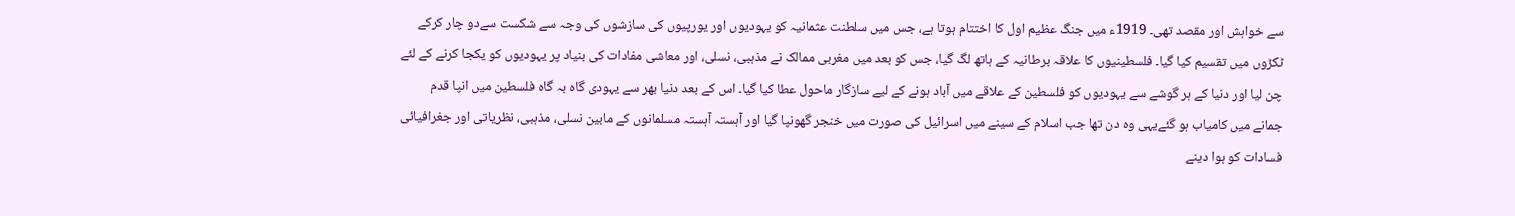سے خواہش اور مقصد تھی۔ 1919ء میں جنگ عظیم اول کا اختتام ہوتا ہے، جس میں سلطنت عثمانیہ کو یہودیوں اور یورپیوں کی سازشوں کی وجہ سے شکست سےدو چار کرکے ٹکڑوں میں تقسیم کیا گیا۔ فلسطینیوں کا علاقہ برطانیہ کے ہاتھ لگ گیا، جس کو بعد میں مغربی ممالک نے مذہبی، نسلی، اور معاشی مفادات کی بنیاد پر یہودیوں کو یکجا کرنے کے لئے چن لیا اور دنیا کے ہر گوشے سے یہودیوں کو فلسطین کے علاقے میں آباد ہونے کے لیے سازگار ماحول عطا کیا گیا۔ اس کے بعد دنیا بھر سے یہودی گاہ بہ گاہ فلسطین میں انپا قدم جمانے میں کامیاب ہو گئےیہی وہ دن تھا جب اسلام کے سینے میں اسرائیل کی صورت میں خنجر گھونپا گیا اور آہستہ آہستہ مسلمانوں کے مابین نسلی، مذہبی، نظریاتی اور جغرافیائی فسادات کو ہوا دینے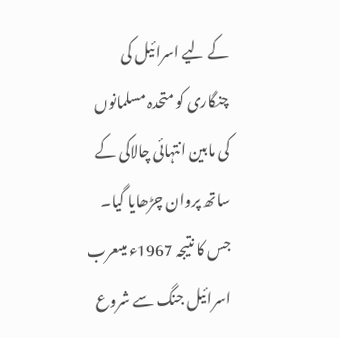کے لیے اسرائیل کی چنگاری کو متحدہ مسلمانوں کی مابین انتہائی چالاکی کے ساتھ پروان چڑھایا گیا۔ جس کا نتیجہ 1967ء میںعرب اسرائیل جنگ سے شروع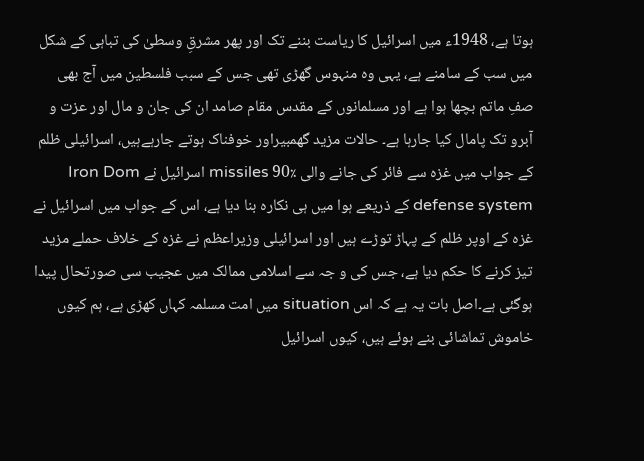ہوتا ہے، 1948ء میں اسرائیل کا ریاست بننے تک اور پھر مشرقِ وسطیٰ کی تباہی کے شکل میں سب کے سامنے ہے، یہی وہ منہوس گھڑی تھی جس کے سبب فلسطین میں آج بھی صفِ ماتم بچھا ہوا ہے اور مسلمانوں کے مقدس مقام صامد ان کی جان و مال اور عزت و آبرو تک پامال کیا جارہا ہے۔ حالات مزید گھمبیراور خوفناک ہوتے جارہےہیں، اسرائیلی ظلم کے جواب میں غزہ سے فائر کی جانے والی ٪90 missiles اسرائیل نے Iron Dom defense system کے ذریعے ہوا میں ہی نکارہ بنا دیا ہے، اس کے جواب میں اسرائیل نے غزہ کے اوپر ظلم کے پہاڑ توڑے ہیں اور اسرائیلی وزیراعظم نے غزہ کے خلاف حملے مزید تیز کرنے کا حکم دیا ہے، جس کی و جہ سے اسلامی ممالک میں عجیب سی صورتحال پیدا ہوگئی ہے۔اصل بات یہ ہے کہ اس situation میں امت مسلمہ کہاں کھڑی ہے، ہم کیوں خاموش تماشائی بنے ہوئے ہیں، کیوں اسرائیل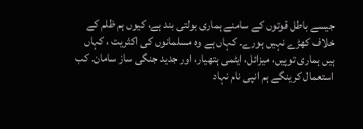جیسے باطل قوتوں کے سامنے ہماری بولتی بند ہے، کیوں ہم ظلم کے خلاف کھڑے نہیں ہورے۔ کہاں ہے وہ مسلمانوں کی اکثریت ، کہاں ہیں ہماری توپیں، میزائل، ایٹمی ہتھیار، اور جدید جنگی ساز سامان۔ کب استعمال کرینگے ہم انپی نام نہاد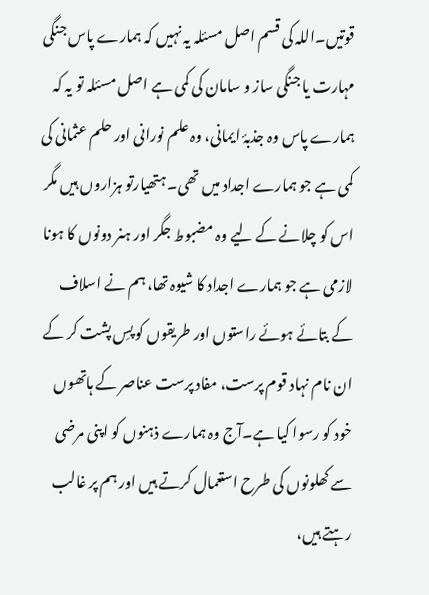قوتیں۔اللہ کی قسم اصل مسئلہ یہ نہیں کہ ہمارے پاس جنگی مہارت یا جنگی ساز و سامان کی کمی ہے اصل مسئلہ تو یہ کہ ہمارے پاس وہ جذبۂ ایمانی، وہ علم نورانی اور حلم عثمانی کی کمی ہے جو ہمارے اجداد میں تھی۔ ہتھیارتو ہزاروں ہیں مگر اس کو چلانے کے لیے وہ مضبوط جگر اور ہنر دونوں کا ہونا لازمی ہے جو ہمارے اجداد کا شیوہ تھا، ہم نے اسلاف کے بتائے ہوئے راستوں اور طریقوں کو پسِ پشت کر کے ان نام نہاد قوم پرست، مفاد پرست عناصر کے ہاتھوں خود کو رسوا کیا ہے۔آج وہ ہمارے ذہنوں کو اپنی مرضی سے کھلونوں کی طرح استعمال کرتے ہیں اور ہم پر غالب رہتے ہیں،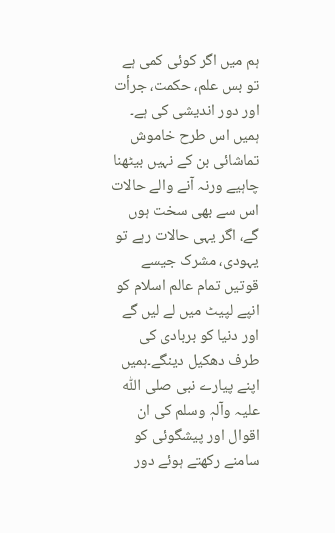ہم میں اگر کوئی کمی ہے تو بس علم، حکمت، جرأت اور دور اندیشی کی ہے۔ ہمیں اس طرح خاموش تماشائی بن کے نہیں بیٹھنا چاہیے ورنہ آنے والے حالات اس سے بھی سخت ہوں گے، اگر یہی حالات رہے تو یہودی، مشرک جیسے قوتیں تمام عالم اسلام کو انپے لپیٹ میں لے لیں گے اور دنیا کو بربادی کی طرف دھکیل دینگے۔ہمیں اپنے پیارے نبی صلی اللّٰہ علیہ وآلہٖ وسلم کی ان اقوال اور پیشگوئی کو سامنے رکھتے ہوئے دور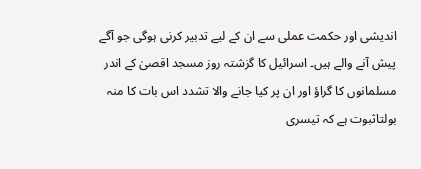اندیشی اور حکمت عملی سے ان کے لیے تدبیر کرنی ہوگی جو آگے پیش آنے والے ہیں۔ اسرائیل کا گزشتہ روز مسجد اقصیٰ کے اندر مسلمانوں کا گراؤ اور ان پر کیا جانے والا تشدد اس بات کا منہ بولتاثبوت ہے کہ تیسری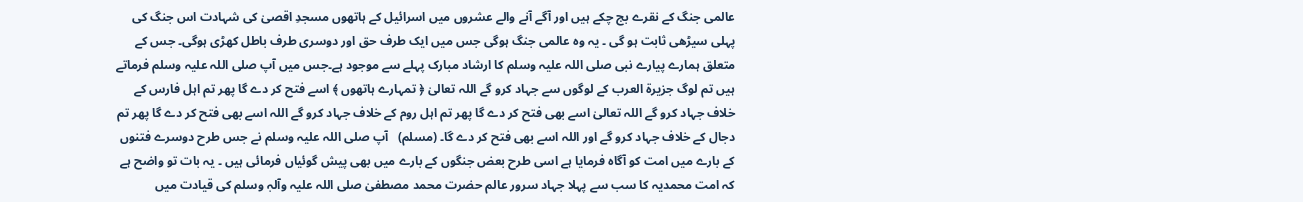عالمی جنگ کے نقرے بج چکے ہیں اور آگے آنے والے عشروں میں اسرائیل کے ہاتھوں مسجدِ اقصیٰ کی شہادت اس جنگ کی پہلی سیڑھی ثابت ہو گی ۔ یہ وہ عالمی جنگ ہوگی جس میں ایک طرف حق اور دوسری طرف باطل کھڑی ہوگی۔ جس کے متعلق ہمارے پیارے نبی صلی اللہ علیہ وسلم کا ارشاد مبارک پہلے سے موجود ہے۔جس میں آپ صلی اللہ علیہ وسلم فرماتے ہیں تم لوگ جزیرة العرب کے لوگوں سے جہاد کرو گے اللہ تعالیٰ ﴿ تمہارے ہاتھوں ﴾ اسے فتح کر دے گا پھر تم اہل فارس کے خلاف جہاد کرو گے اللہ تعالیٰ اسے بھی فتح کر دے گا پھر تم اہل روم کے خلاف جہاد کرو گے اللہ اسے بھی فتح کر دے گا پھر تم دجال کے خلاف جہاد کرو گے اور اللہ اسے بھی فتح کر دے گا۔ (مسلم)   آپ صلی اللہ علیہ وسلم نے جس طرح دوسرے فتنوں کے بارے میں امت کو آگاہ فرمایا ہے اسی طرح بعض جنگوں کے بارے میں بھی پیش گوئیاں فرمائی ہیں ۔ یہ بات تو واضح ہے کہ امت محمدیہ کا سب سے پہلا جہاد سرور عالم حضرت محمد مصطفیٰ صلی اللہ علیہ وآلہٖ وسلم کی قیادت میں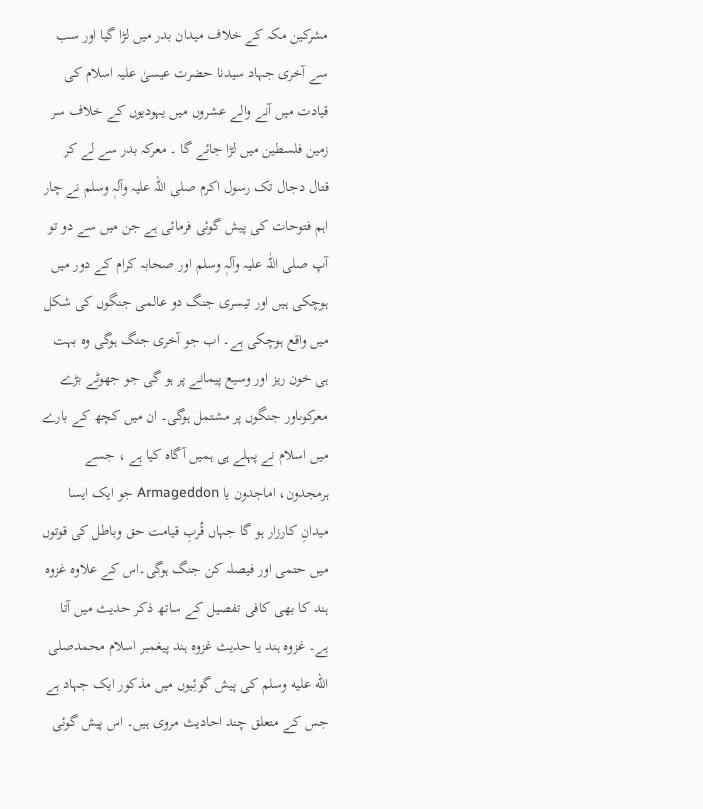مشرکین مکہ کے خلاف میدان بدر میں لڑا گیا اور سب سے آخری جہاد سیدنا حضرت عیسیٰ علیہ اسلام کی قیادت میں آنے والے عشروں میں یہودیوں کے خلاف سر زمین فلسطین میں لڑا جائے گا ۔ معرکہ بدر سے لے کر قتال دجال تک رسول اکرم صلی اللہ علیہ وآلہٖ وسلم نے چار اہم فتوحات کی پیش گوئی فرمائی ہے جن میں سے دو تو آپ صلی اللّٰہ علیہ وآلہٖ وسلم اور صحابہ کرام کے دور میں ہوچکی ہیں اور تیسری جنگ دو عالمی جنگوں کی شکل میں واقع ہوچکی ہے۔ اب جو آخری جنگ ہوگی وہ بہت ہی خون ریز اور وسیع پیمانے پر ہو گی جو جھوٹے بڑے معرکوںاور جنگوں پر مشتمل ہوگی۔ ان میں کچھ کے بارے میں اسلام نے پہلے ہی ہمیں آگاہ کیا ہے ، جسے ہرمجدون، اماجدون یا Armageddon جو ایک ایسا میدانِ کارزار ہو گا جہاں قُربِ قیامت حق وباطل کی قوتوں میں حتمی اور فیصلہ کن جنگ ہوگی۔اس کے علاوہ غزوہ ہند کا بھی کافی تفصیل کے ساتھ ذکر حدیث میں آتا ہے۔ غزوہ ہند یا حدیث غزوہ ہند پیغمبر اسلام محمدصلى الله عليه وسلم کی پیش گوئِیوں میں مذکور ایک جہاد ہے جس کے متعلق چند احادیث مروی ہیں۔ اس پیش گوئی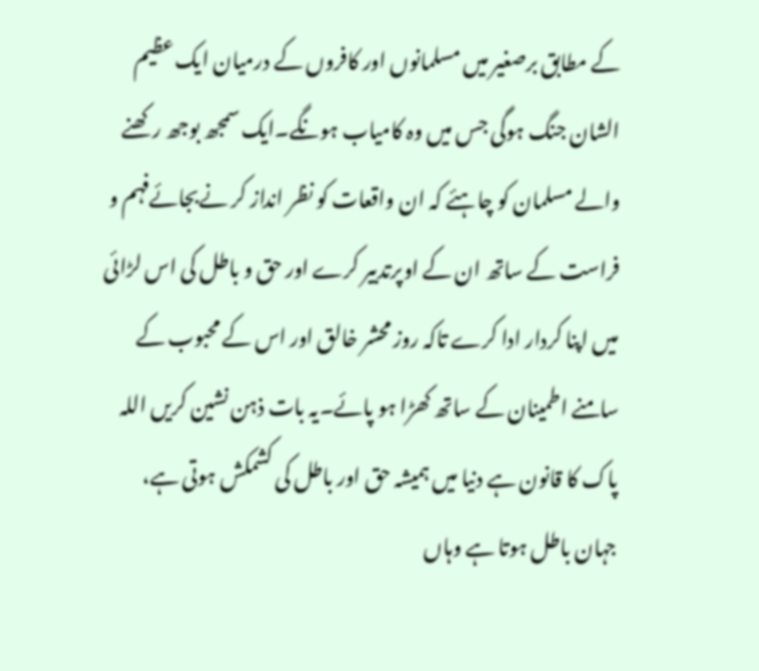کے مطابق برصغیر میں مسلمانوں اور کافروں کے درمیان ایک عظیم الشان جنگ ہوگی جس میں وہ کامیاب ہونگے۔ایک سمجھ بوجھ رکھنے والے مسلمان کو چاہئے کہ ان واقعات کو نظر انداز کر نےبجائےفہم و فراست کے ساتھ ان کے اوپرتدبیر کرے اور حق و باطل کی اس لڑائی میں اپنا کردار ادا کرے تاکہ روز محشر خالق اور اس کے محبوب کے سامنے اطمینان کے ساتھ کھڑا ہو پائے۔یہ بات ذہن نشین کریں اللہ پاک کا قانون ہے دنیا میں ہمیشہ حق اور باطل کی کشمکش ہوتی ہے، جہان باطل ہوتا ہے وہاں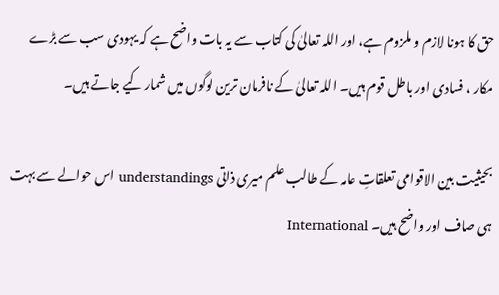حق کا ہونا لازم و ملزوم ہے، اور اللہ تعالیٰ کی کتاب سے یہ بات واضح ہے کہ یہودی سب سے بڑے مکار ، فسادی اور باطل قوم ہیں۔ اللہ تعالیٰ کے نافرمان ترین لوگوں میں شمار کیے جاتے ہیں۔

بحیثیت بین الاقوامی تعلقاتِ عامہ کے طالب علم میری ذاتی understandings اس حوالے سے بہت ہی صاف اور واضح ہیں۔ International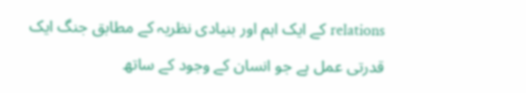relations کے ایک اہم اور بنیادی نظریہ کے مطابق جنگ ایک قدرتی عمل ہے جو انسان کے وجود کے ساتھ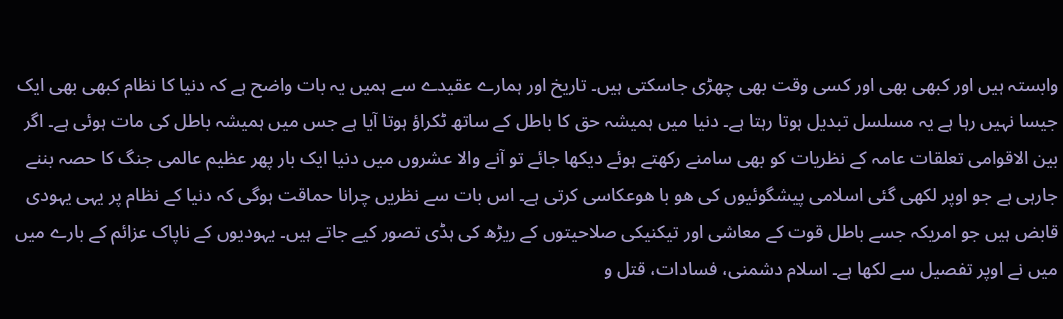وابستہ ہیں اور کبھی بھی اور کسی وقت بھی چھڑی جاسکتی ہیں۔ تاریخ اور ہمارے عقیدے سے ہمیں یہ بات واضح ہے کہ دنیا کا نظام کبھی بھی ایک جیسا نہیں رہا ہے یہ مسلسل تبدیل ہوتا رہتا ہے۔ دنیا میں ہمیشہ حق کا باطل کے ساتھ ٹکراؤ ہوتا آیا ہے جس میں ہمیشہ باطل کی مات ہوئی ہے۔ اگر بین الاقوامی تعلقات عامہ کے نظریات کو بھی سامنے رکھتے ہوئے دیکھا جائے تو آنے والا عشروں میں دنیا ایک بار پھر عظیم عالمی جنگ کا حصہ بننے جارہی ہے جو اوپر لکھی گئی اسلامی پیشگوئیوں کی ھو با ھوعکاسی کرتی ہے۔ اس بات سے نظریں چرانا حماقت ہوگی کہ دنیا کے نظام پر یہی یہودی قابض ہیں جو امریکہ جسے باطل قوت کے معاشی اور تیکنیکی صلاحیتوں کے ریڑھ کی ہڈی تصور کیے جاتے ہیں۔ یہودیوں کے ناپاک عزائم کے بارے میں میں نے اوپر تفصیل سے لکھا ہے۔ اسلام دشمنی، فسادات، قتل و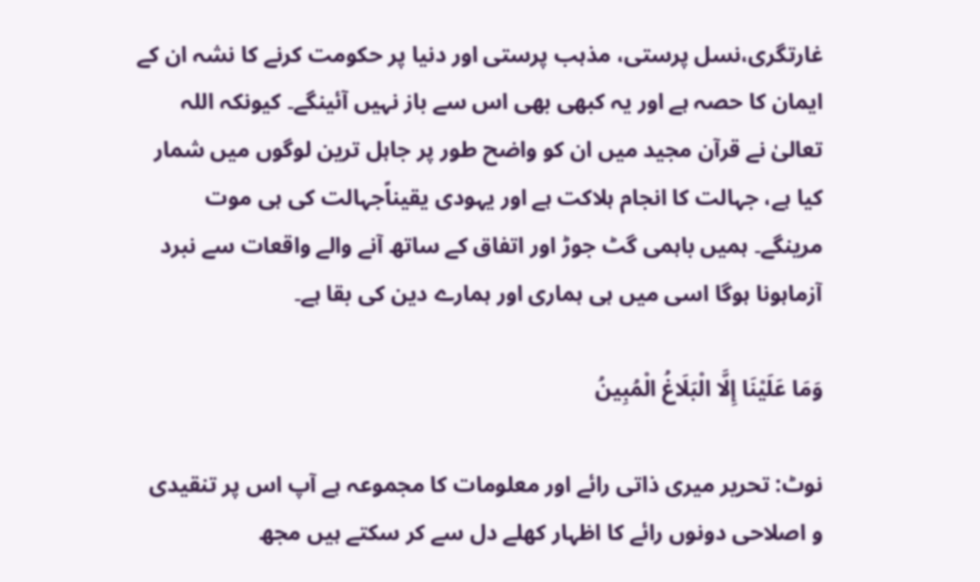غارتگری،نسل پرستی، مذہب پرستی اور دنیا پر حکومت کرنے کا نشہ ان کے ایمان کا حصہ ہے اور یہ کبھی بھی اس سے باز نہیں آئینگے۔ کیونکہ اللہ تعالیٰ نے قرآن مجید میں ان کو واضح طور پر جاہل ترین لوگوں میں شمار کیا ہے، جہالت کا انجام ہلاکت ہے اور یہودی یقیناًجہالت کی ہی موت مرینگے۔ ہمیں باہمی گٹ جوڑ اور اتفاق کے ساتھ آنے والے واقعات سے نبرد آزماہونا ہوگا اسی میں ہی ہماری اور ہمارے دین کی بقا ہے۔

وَمَا عَلَيْنَا إِلَّا الْبَلَاغُ الْمُبِينُ

نوٹ: تحریر میری ذاتی رائے اور معلومات کا مجموعہ ہے آپ اس پر تنقیدی و اصلاحی دونوں رائے کا اظہار کھلے دل سے کر سکتے ہیں مجھ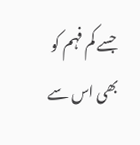جسے کم فہم کو بھی اس سے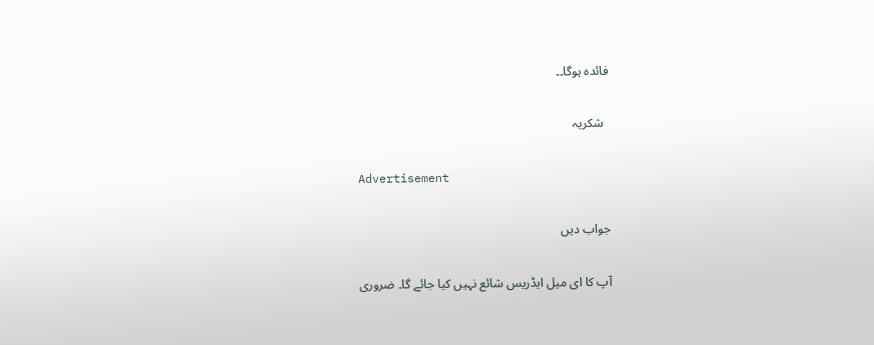فائدہ ہوگا۔۔

  شکریہ

Advertisement

جواب دیں

آپ کا ای میل ایڈریس شائع نہیں کیا جائے گا۔ ضروری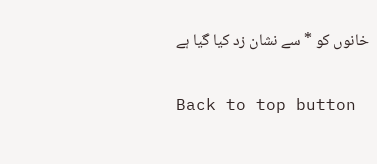خانوں کو * سے نشان زد کیا گیا ہے

Back to top button